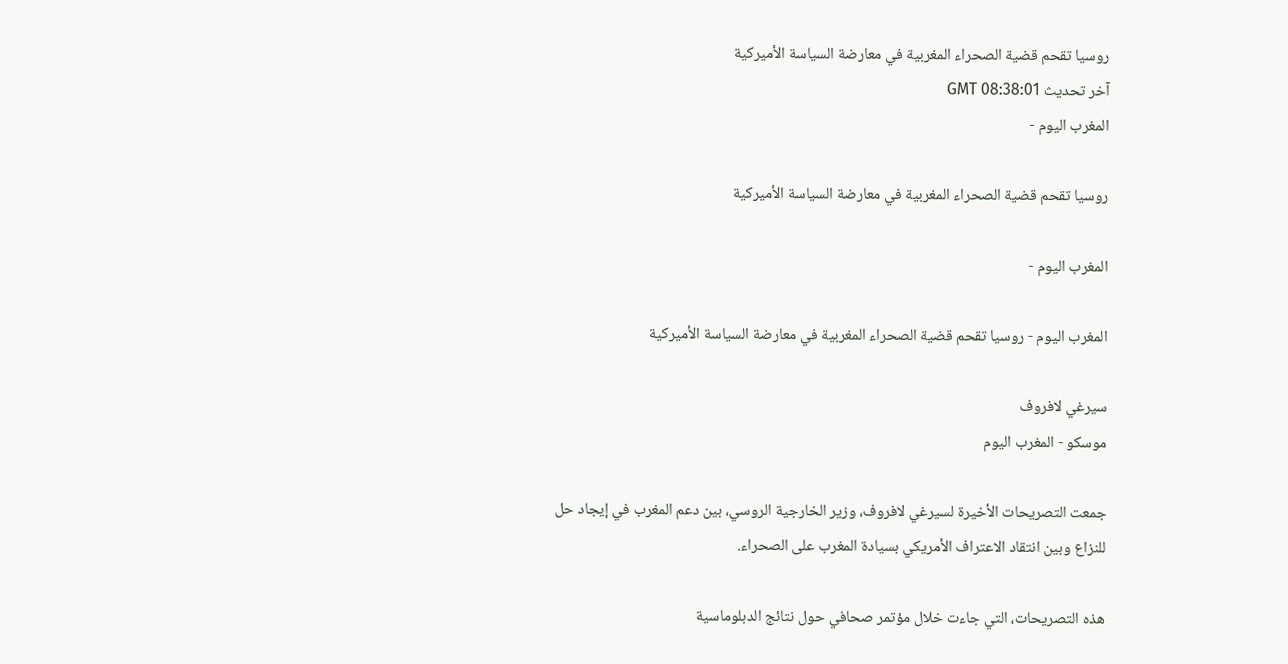روسيا تقحم قضية الصحراء المغربية في معارضة السياسة الأميركية
آخر تحديث GMT 08:38:01
المغرب اليوم -

روسيا تقحم قضية الصحراء المغربية في معارضة السياسة الأميركية

المغرب اليوم -

المغرب اليوم - روسيا تقحم قضية الصحراء المغربية في معارضة السياسة الأميركية

سيرغي لافروف
موسكو - المغرب اليوم

جمعت التصريحات الأخيرة لسيرغي لافروف، وزير الخارجية الروسي، بين دعم المغرب في إيجاد حل للنزاع وبين انتقاد الاعتراف الأمريكي بسيادة المغرب على الصحراء.

هذه التصريحات، التي جاءت خلال مؤتمر صحافي حول نتائج الدبلوماسية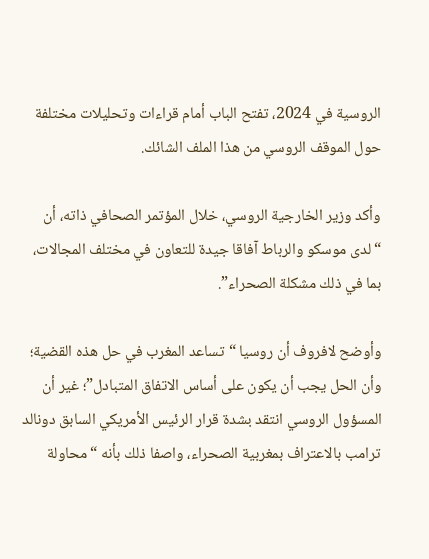الروسية في 2024، تفتح الباب أمام قراءات وتحليلات مختلفة حول الموقف الروسي من هذا الملف الشائك.

وأكد وزير الخارجية الروسي، خلال المؤتمر الصحافي ذاته، أن “لدى موسكو والرباط آفاقا جيدة للتعاون في مختلف المجالات، بما في ذلك مشكلة الصحراء”.

وأوضح لافروف أن روسيا “تساعد المغرب في حل هذه القضية؛ وأن الحل يجب أن يكون على أساس الاتفاق المتبادل”؛ غير أن المسؤول الروسي انتقد بشدة قرار الرئيس الأمريكي السابق دونالد ترامب بالاعتراف بمغربية الصحراء، واصفا ذلك بأنه “محاولة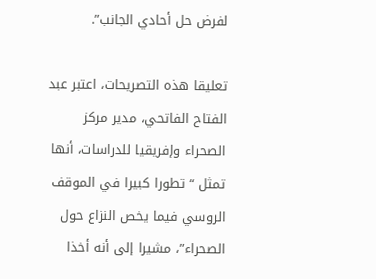لفرض حل أحادي الجانب”.

تعليقا هذه التصريحات، اعتبر عبد الفتاح الفاتحي، مدير مركز الصحراء وإفريقيا للدراسات، أنها تمثل “تطورا كبيرا في الموقف الروسي فيما يخص النزاع حول الصحراء”، مشيرا إلى أنه أخذا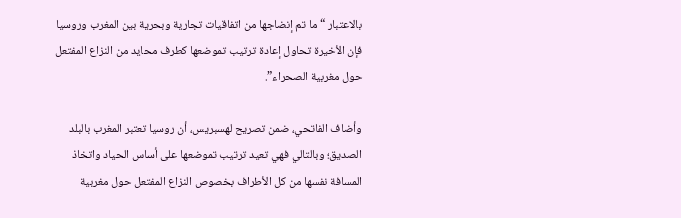بالاعتبار “ما تم إنضاجها من اتفاقيات تجارية وبحرية بين المغرب وروسيا فإن الأخيرة تحاول إعادة ترتيب تموضعها كطرف محايد من النزاع المفتعل حول مغربية الصحراء”.

وأضاف الفاتحي، ضمن تصريح لهسبريس، أن روسيا تعتبر المغرب بالبلد الصديق؛ وبالتالي فهي تعيد ترتيب تموضعها على أساس الحياد واتخاذ المسافة نفسها من كل الأطراف بخصوص النزاع المفتعل حول مغربية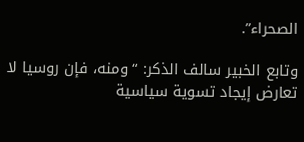الصحراء”.

وتابع الخبير سالف الذكر: “ومنه، فإن روسيا لا تعارض إيجاد تسوية سياسية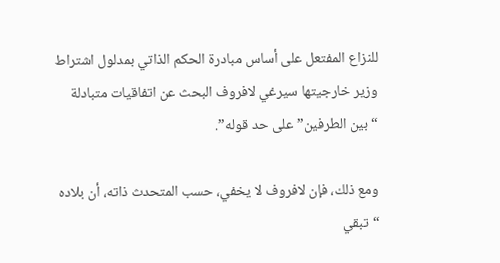للنزاع المفتعل على أساس مبادرة الحكم الذاتي بمدلول اشتراط وزير خارجيتها سيرغي لافروف البحث عن اتفاقيات متبادلة “بين الطرفين” على حد قوله”.

ومع ذلك، فإن لافروف لا يخفي، حسب المتحدث ذاته، أن بلاده “تبقي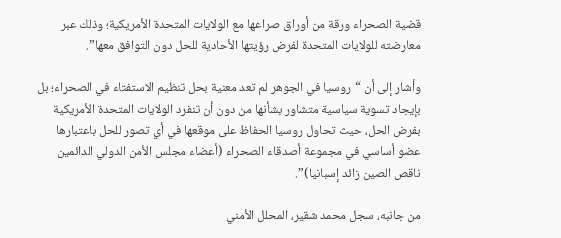قضية الصحراء ورقة من أوراق صراعها مع الولايات المتحدة الأمريكية؛ وذلك عبر معارضته للولايات المتحدة لفرض رؤيتها الأحادية للحل دون التوافق معها”.

وأشار إلى أن “روسيا في الجوهر لم تعد معنية بحل تنظيم الاستفتاء في الصحراء؛ بل بإيجاد تسوية سياسية متشاور بشأنها من دون أن تنفرد الولايات المتحدة الأمريكية بفرض الحل، حيث تحاول روسيا الحفاظ على موقعها في أي تصور للحل باعتبارها عضو أساسي في مجموعة أصدقاء الصحراء (أعضاء مجلس الأمن الدولي الدائمين ناقص الصين زائد إسبانيا)”.

من جانبه، سجل محمد شقير، المحلل الأمني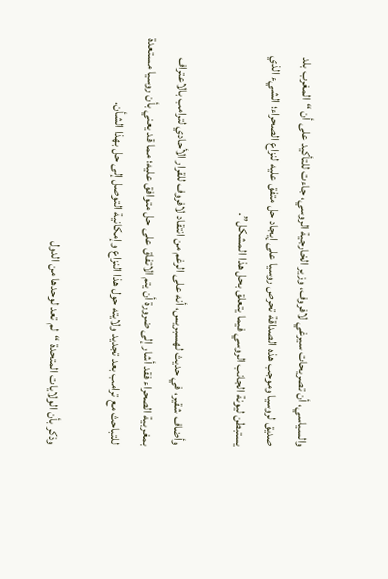والسياسي، أن تصريحات سيرغي لافروف، وزير الخارجية الروسي، جاءت للتأكيد على أن “المغرب بلد صديق لروسيا وموجب هذه الصداقة تحرص روسيا على إيجاد حل متفق عليه لنزاع الصحراء؛ الشيء الذي يستبطن ليونة الجانب الروسي فيما يتعلق بحل هذا المشكل”.

وأضاف شقير، في حديث لهسبريس، أنه على الرغم من انتقاد لافروف للقرار الأحادي لترامب بالاعتراف بمغربية الصحراء فقد أشار إلى ضرورة أن يتم الاتفاق على حل متوافق عليه؛ مما قد يعني بأن روسيا مستعدة للتباحث مع ترامب بعد تجديد ولايته حول هذا النزاع وإمكانية التوصل إلى حل بهذا الشأن.

وذكر بأن الولايات المتحدة “لم تعد لوحدها من الدول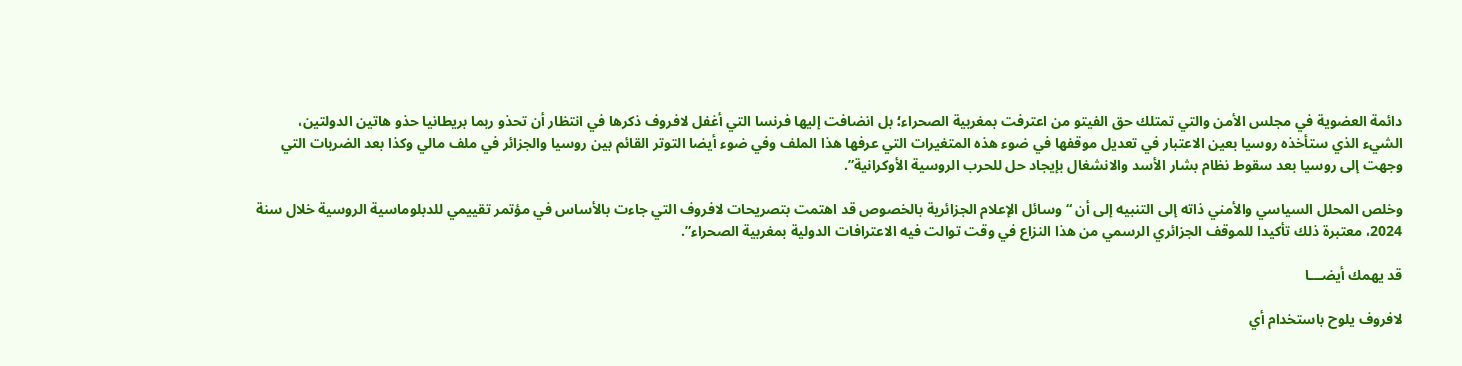دائمة العضوية في مجلس الأمن والتي تمتلك حق الفيتو من اعترفت بمغربية الصحراء؛ بل انضافت إليها فرنسا التي أغفل لافروف ذكرها في انتظار أن تحذو ربما بريطانيا حذو هاتين الدولتين، الشيء الذي ستأخذه روسيا بعين الاعتبار في تعديل موقفها في ضوء هذه المتغيرات التي عرفها هذا الملف وفي ضوء أيضا التوتر القائم بين روسيا والجزائر في ملف مالي وكذا بعد الضربات التي وجهت إلى روسيا بعد سقوط نظام بشار الأسد والانشغال بإيجاد حل للحرب الروسية الأوكرانية”.

وخلص المحلل السياسي والأمني ذاته إلى التنبيه إلى أن “وسائل الإعلام الجزائرية بالخصوص قد اهتمت بتصريحات لافروف التي جاءت بالأساس في مؤتمر تقييمي للدبلوماسية الروسية خلال سنة 2024، معتبرة ذلك تأكيدا للموقف الجزائري الرسمي من هذا النزاع في وقت توالت فيه الاعترافات الدولية بمغربية الصحراء”.

قد يهمك أيضـــا

لافروف يلوح باستخدام أي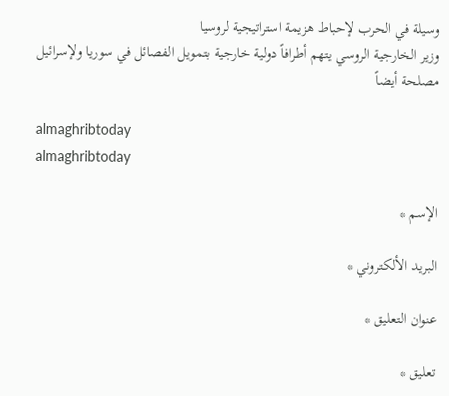وسيلة في الحرب لإحباط هزيمة استراتيجية لروسيا
وزير الخارجية الروسي يتهم أطرافاً دولية خارجية بتمويل الفصائل في سوريا ولإسرائيل مصلحة أيضاً

almaghribtoday
almaghribtoday

الإسم *

البريد الألكتروني *

عنوان التعليق *

تعليق *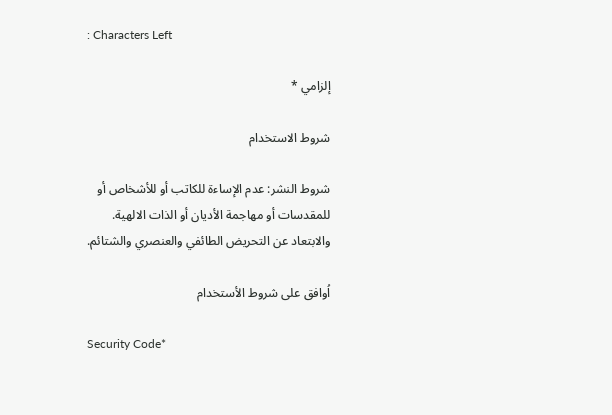: Characters Left

إلزامي *

شروط الاستخدام

شروط النشر: عدم الإساءة للكاتب أو للأشخاص أو للمقدسات أو مهاجمة الأديان أو الذات الالهية. والابتعاد عن التحريض الطائفي والعنصري والشتائم.

اُوافق على شروط الأستخدام

Security Code*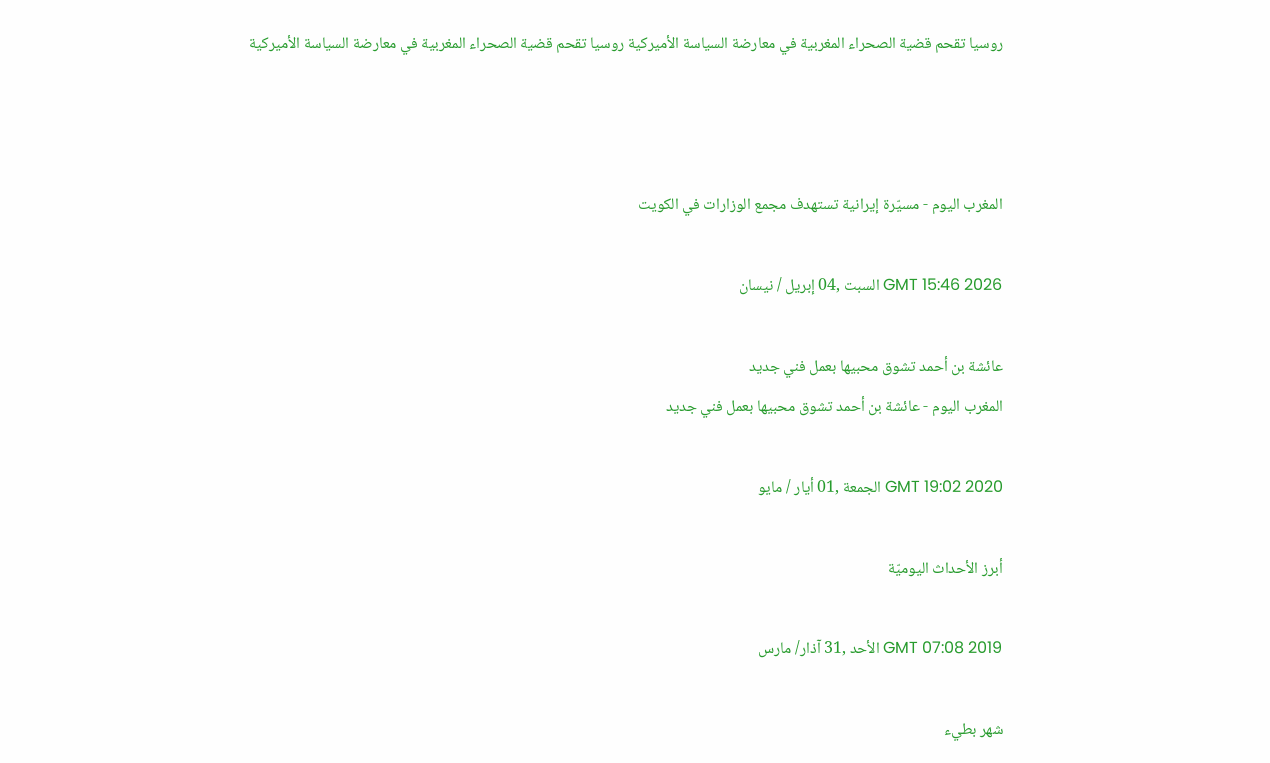روسيا تقحم قضية الصحراء المغربية في معارضة السياسة الأميركية روسيا تقحم قضية الصحراء المغربية في معارضة السياسة الأميركية



المغرب اليوم - مسيّرة إيرانية تستهدف مجمع الوزارات في الكويت

GMT 15:46 2026 السبت ,04 إبريل / نيسان

عائشة بن أحمد تشوق محبيها بعمل فني جديد
المغرب اليوم - عائشة بن أحمد تشوق محبيها بعمل فني جديد

GMT 19:02 2020 الجمعة ,01 أيار / مايو

أبرز الأحداث اليوميّة

GMT 07:08 2019 الأحد ,31 آذار/ مارس

شهر بطيء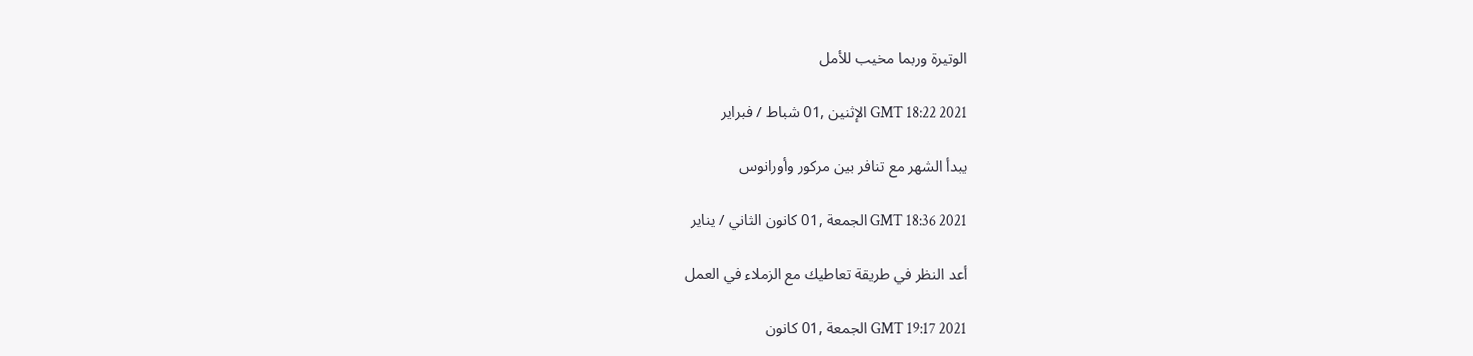الوتيرة وربما مخيب للأمل

GMT 18:22 2021 الإثنين ,01 شباط / فبراير

يبدأ الشهر مع تنافر بين مركور وأورانوس

GMT 18:36 2021 الجمعة ,01 كانون الثاني / يناير

أعد النظر في طريقة تعاطيك مع الزملاء في العمل

GMT 19:17 2021 الجمعة ,01 كانون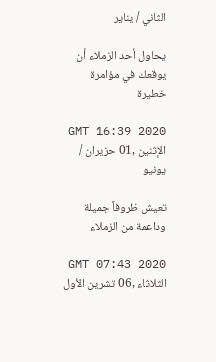الثاني / يناير

يحاول أحد الزملاء أن يوقعك في مؤامرة خطيرة

GMT 16:39 2020 الإثنين ,01 حزيران / يونيو

تعيش ظروفاً جميلة وداعمة من الزملاء

GMT 07:43 2020 الثلاثاء ,06 تشرين الأول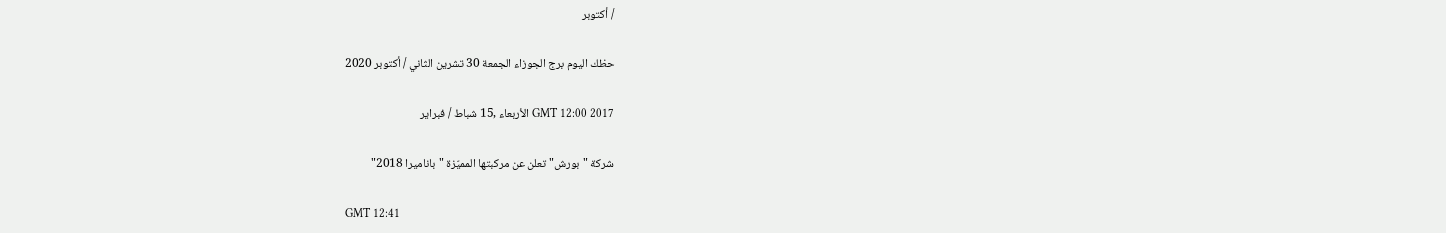/ أكتوبر

حظك اليوم برج الجوزاء الجمعة 30 تشرين الثاني / أكتوبر 2020

GMT 12:00 2017 الأربعاء ,15 شباط / فبراير

شركة "بورش" تعلن عن مركبتها المميّزة "باناميرا 2018"

GMT 12:41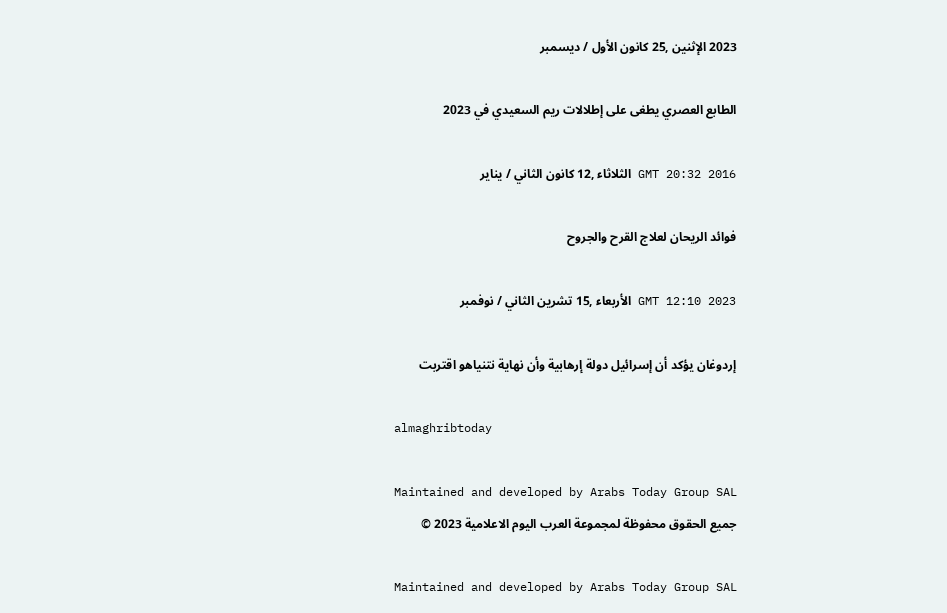2023 الإثنين ,25 كانون الأول / ديسمبر

الطابع العصري يطغى على إطلالات ريم السعيدي في 2023

GMT 20:32 2016 الثلاثاء ,12 كانون الثاني / يناير

فوائد الريحان لعلاج القرح والجروح

GMT 12:10 2023 الأربعاء ,15 تشرين الثاني / نوفمبر

إردوغان يؤكد أن إسرائيل دولة إرهابية وأن نهاية نتنياهو اقتربت

almaghribtoday

Maintained and developed by Arabs Today Group SAL
جميع الحقوق محفوظة لمجموعة العرب اليوم الاعلامية 2023 ©

Maintained and developed by Arabs Today Group SAL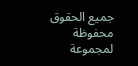جميع الحقوق محفوظة لمجموعة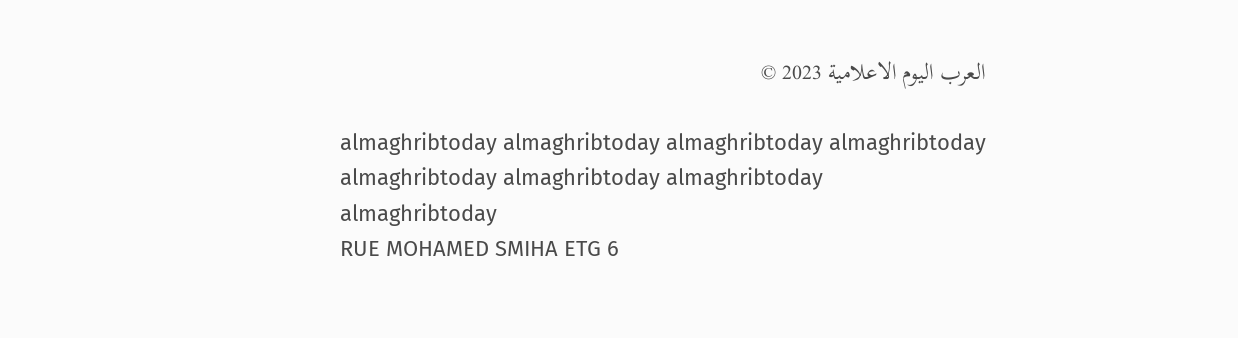العرب اليوم الاعلامية 2023 ©

almaghribtoday almaghribtoday almaghribtoday almaghribtoday
almaghribtoday almaghribtoday almaghribtoday
almaghribtoday
RUE MOHAMED SMIHA ETG 6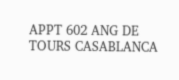APPT 602 ANG DE TOURS CASABLANCA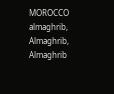MOROCCO
almaghrib, Almaghrib, Almaghrib